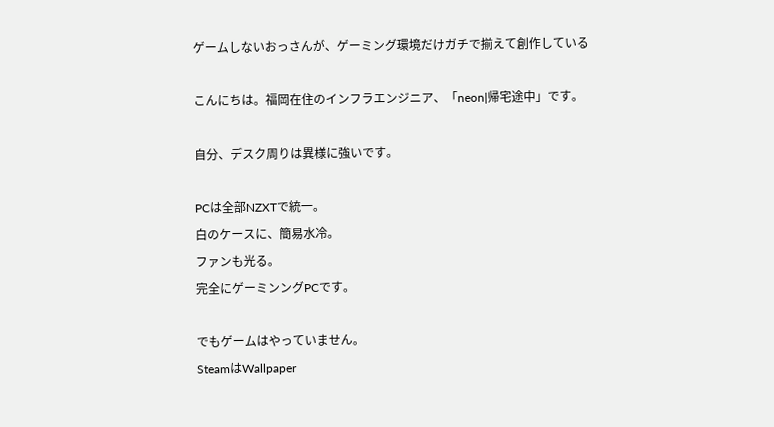ゲームしないおっさんが、ゲーミング環境だけガチで揃えて創作している

こんにちは。福岡在住のインフラエンジニア、「neon|帰宅途中」です。

自分、デスク周りは異様に強いです。

PCは全部NZXTで統一。
白のケースに、簡易水冷。
ファンも光る。
完全にゲーミンングPCです。

でもゲームはやっていません。
SteamはWallpaper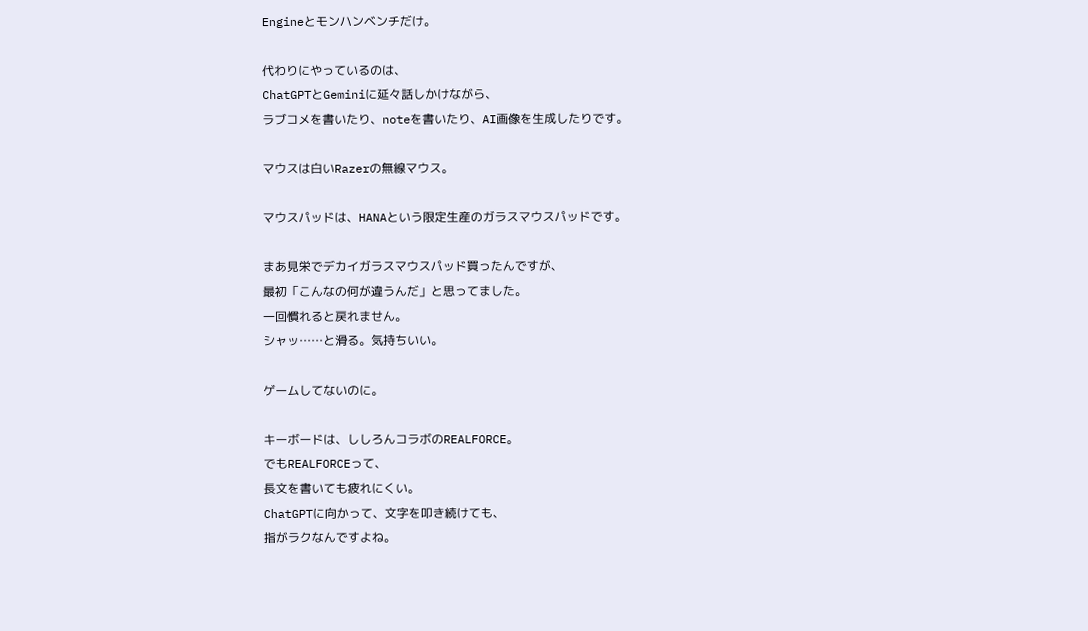Engineとモンハンベンチだけ。

代わりにやっているのは、
ChatGPTとGeminiに延々話しかけながら、
ラブコメを書いたり、noteを書いたり、AI画像を生成したりです。

マウスは白いRazerの無線マウス。

マウスパッドは、HANAという限定生産のガラスマウスパッドです。

まあ見栄でデカイガラスマウスパッド買ったんですが、
最初「こんなの何が違うんだ」と思ってました。
一回慣れると戻れません。
シャッ……と滑る。気持ちいい。

ゲームしてないのに。

キーボードは、ししろんコラボのREALFORCE。
でもREALFORCEって、
長文を書いても疲れにくい。
ChatGPTに向かって、文字を叩き続けても、
指がラクなんですよね。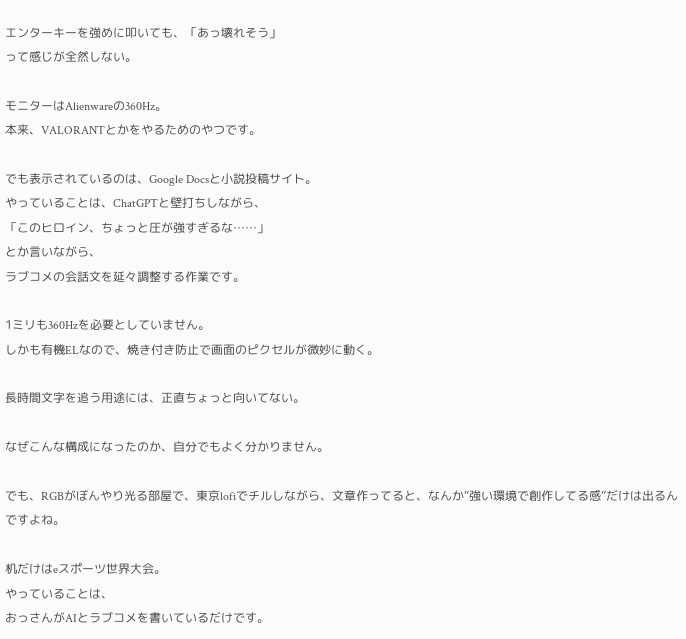エンターキーを強めに叩いても、「あっ壊れそう」
って感じが全然しない。

モニターはAlienwareの360Hz。
本来、VALORANTとかをやるためのやつです。

でも表示されているのは、Google Docsと小説投稿サイト。
やっていることは、ChatGPTと壁打ちしながら、
「このヒロイン、ちょっと圧が強すぎるな……」
とか言いながら、
ラブコメの会話文を延々調整する作業です。

1ミリも360Hzを必要としていません。
しかも有機ELなので、焼き付き防止で画面のピクセルが微妙に動く。

長時間文字を追う用途には、正直ちょっと向いてない。

なぜこんな構成になったのか、自分でもよく分かりません。

でも、RGBがぼんやり光る部屋で、東京lofiでチルしながら、文章作ってると、なんか“強い環境で創作してる感”だけは出るんですよね。

机だけはeスポーツ世界大会。
やっていることは、
おっさんがAIとラブコメを書いているだけです。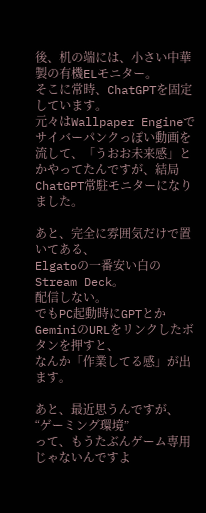後、机の端には、小さい中華製の有機ELモニター。
そこに常時、ChatGPTを固定しています。
元々はWallpaper Engineでサイバーパンクっぽい動画を流して、「うおお未来感」とかやってたんですが、結局ChatGPT常駐モニターになりました。

あと、完全に雰囲気だけで置いてある、
Elgatoの一番安い白のStream Deck。
配信しない。
でもPC起動時にGPTとかGeminiのURLをリンクしたボタンを押すと、
なんか「作業してる感」が出ます。

あと、最近思うんですが、
“ゲーミング環境”
って、もうたぶんゲーム専用じゃないんですよ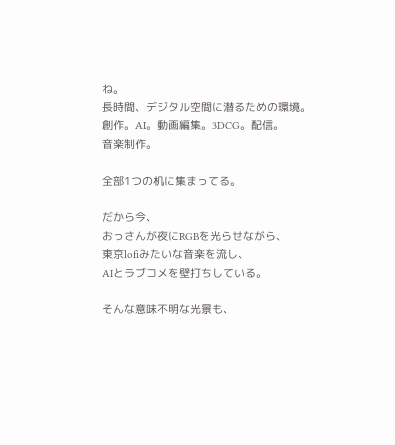ね。
長時間、デジタル空間に潜るための環境。
創作。AI。動画編集。3DCG。配信。
音楽制作。

全部1つの机に集まってる。

だから今、
おっさんが夜にRGBを光らせながら、
東京lofiみたいな音楽を流し、
AIとラブコメを壁打ちしている。

そんな意味不明な光景も、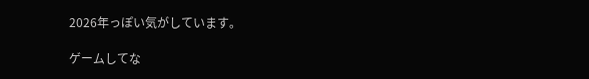2026年っぽい気がしています。

ゲームしてな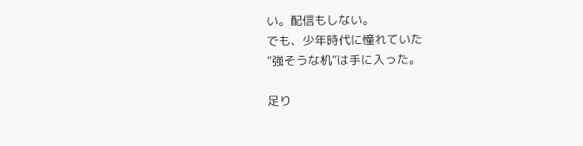い。配信もしない。
でも、少年時代に憧れていた
“強そうな机”は手に入った。

足り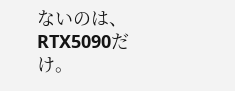ないのは、RTX5090だけ。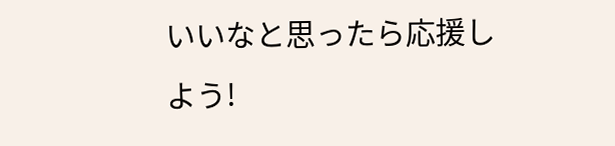いいなと思ったら応援しよう!